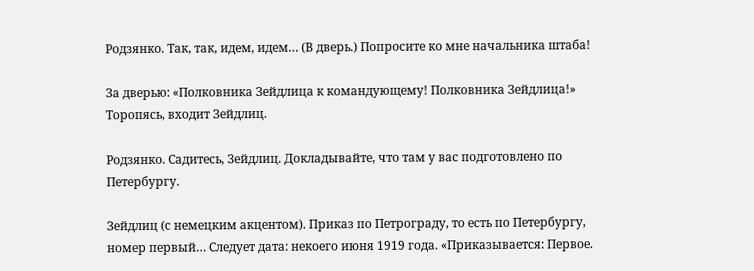Родзянко. Так, так, идем, идем… (В дверь.) Попросите ко мне начальника штаба!

За дверью: «Полковника Зейдлица к командующему! Полковника Зейдлица!» Торопясь, входит Зейдлиц.

Родзянко. Садитесь, Зейдлиц. Докладывайте, что там у вас подготовлено по Петербургу.

Зейдлиц (с немецким акцентом). Приказ по Петрограду, то есть по Петербургу, номер первый… Следует дата: некоего июня 1919 года. «Приказывается: Первое.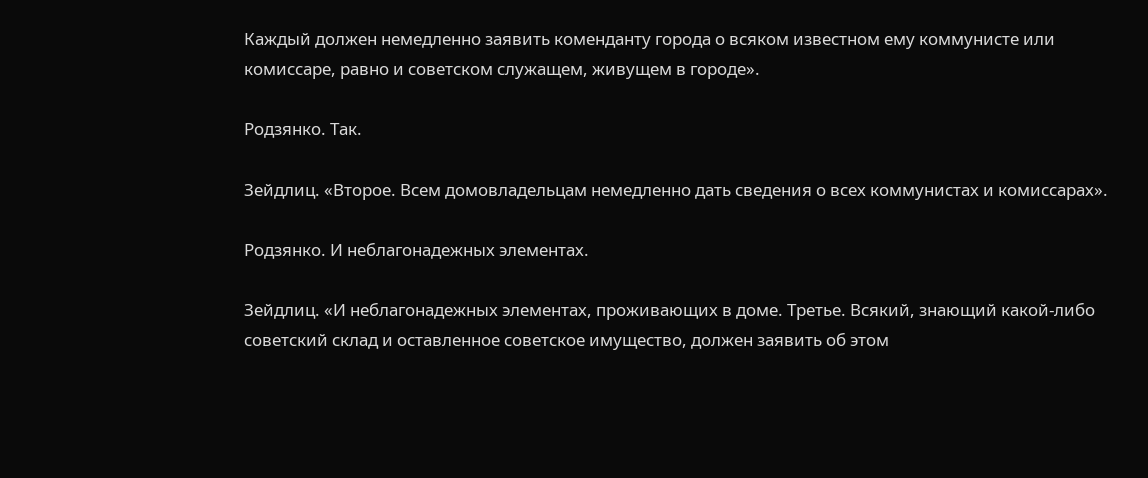Каждый должен немедленно заявить коменданту города о всяком известном ему коммунисте или комиссаре, равно и советском служащем, живущем в городе».

Родзянко. Так.

Зейдлиц. «Второе. Всем домовладельцам немедленно дать сведения о всех коммунистах и комиссарах».

Родзянко. И неблагонадежных элементах.

Зейдлиц. «И неблагонадежных элементах, проживающих в доме. Третье. Всякий, знающий какой-либо советский склад и оставленное советское имущество, должен заявить об этом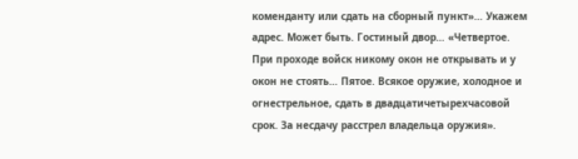коменданту или сдать на сборный пункт»… Укажем адрес. Может быть. Гостиный двор… «Четвертое. При проходе войск никому окон не открывать и у окон не стоять… Пятое. Всякое оружие, холодное и огнестрельное, сдать в двадцатичетырехчасовой срок. За несдачу расстрел владельца оружия».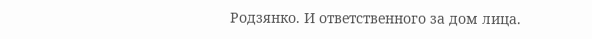Родзянко. И ответственного за дом лица.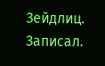Зейдлиц. Записал.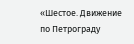«Шестое. Движение по Петрограду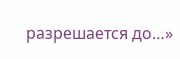разрешается до…»